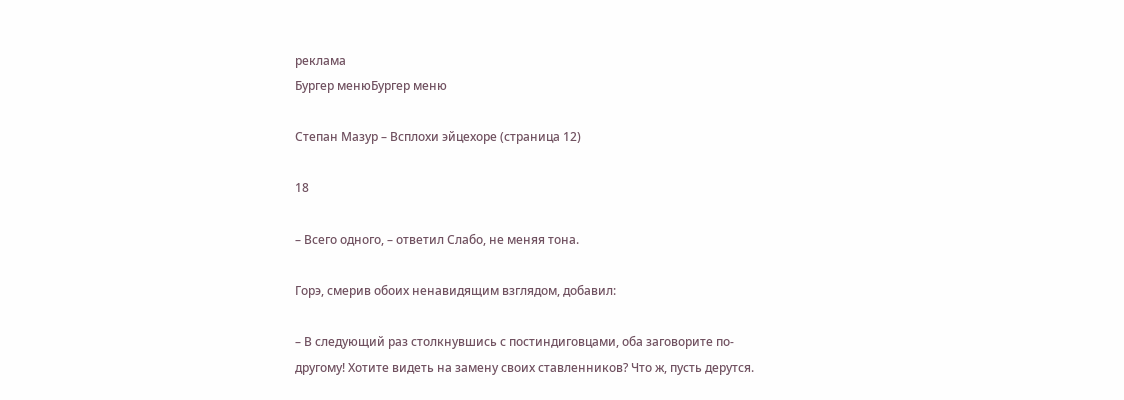реклама
Бургер менюБургер меню

Степан Мазур – Всплохи эйцехоре (страница 12)

18

– Всего одного, – ответил Слабо, не меняя тона.

Горэ, смерив обоих ненавидящим взглядом, добавил:

– В следующий раз столкнувшись с постиндиговцами, оба заговорите по-другому! Хотите видеть на замену своих ставленников? Что ж, пусть дерутся.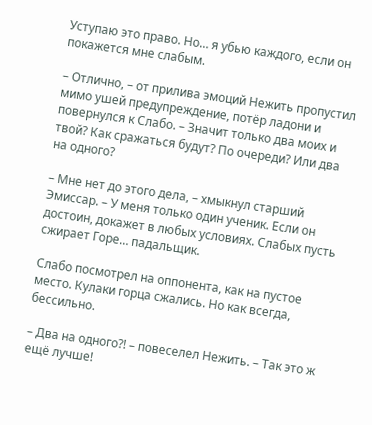Уступаю это право. Но… я убью каждого, если он покажется мне слабым.

– Отлично, – от прилива эмоций Нежить пропустил мимо ушей предупреждение, потёр ладони и повернулся к Слабо. – Значит только два моих и твой? Как сражаться будут? По очереди? Или два на одного?

– Мне нет до этого дела, – хмыкнул старший Эмиссар. – У меня только один ученик. Если он достоин, докажет в любых условиях. Слабых пусть сжирает Горе… падальщик.

Слабо посмотрел на оппонента, как на пустое место. Кулаки горца сжались. Но как всегда, бессильно.

– Два на одного?! – повеселел Нежить. – Так это ж ещё лучше!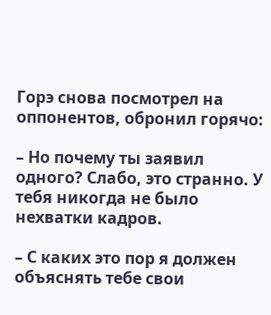Горэ снова посмотрел на оппонентов, обронил горячо:

– Но почему ты заявил одного? Слабо, это странно. У тебя никогда не было нехватки кадров.

– С каких это пор я должен объяснять тебе свои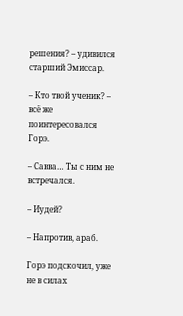решения? – удивился старший Эмиссар.

– Кто твой ученик? – всё же поинтересовался Горэ.

– Савва… Ты с ним не встречался.

– Иудей?

– Напротив, араб.

Горэ подскочил, уже не в силах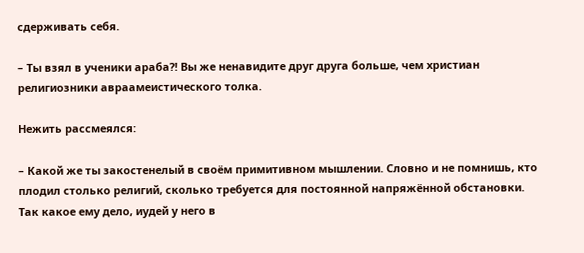сдерживать себя.

– Ты взял в ученики араба?! Вы же ненавидите друг друга больше, чем христиан религиозники авраамеистического толка.

Нежить рассмеялся:

– Какой же ты закостенелый в своём примитивном мышлении. Словно и не помнишь, кто плодил столько религий, сколько требуется для постоянной напряжённой обстановки. Так какое ему дело, иудей у него в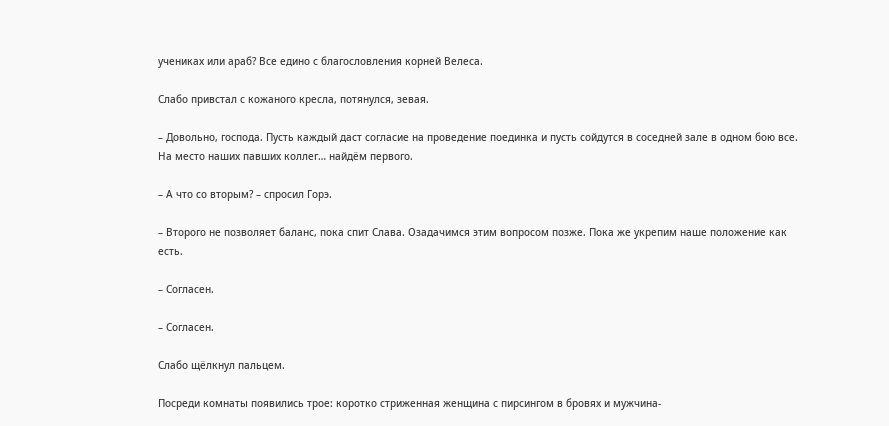учениках или араб? Все едино с благословления корней Велеса.

Слабо привстал с кожаного кресла, потянулся, зевая.

– Довольно, господа. Пусть каждый даст согласие на проведение поединка и пусть сойдутся в соседней зале в одном бою все. На место наших павших коллег… найдём первого.

– А что со вторым? – спросил Горэ.

– Второго не позволяет баланс, пока спит Слава. Озадачимся этим вопросом позже. Пока же укрепим наше положение как есть.

– Согласен.

– Согласен.

Слабо щёлкнул пальцем.

Посреди комнаты появились трое: коротко стриженная женщина с пирсингом в бровях и мужчина-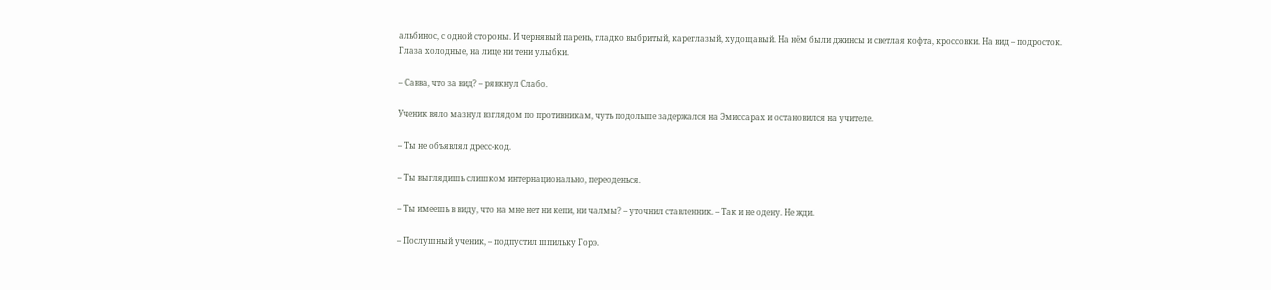альбинос, с одной стороны. И чернявый парень, гладко выбритый, кареглазый, худощавый. На нём были джинсы и светлая кофта, кроссовки. На вид – подросток. Глаза холодные, на лице ни тени улыбки.

– Савва, что за вид? – рявкнул Слабо.

Ученик вяло мазнул взглядом по противникам, чуть подольше задержался на Эмиссарах и остановился на учителе.

– Ты не объявлял дресс-код.

– Ты выглядишь слишком интернационально, переоденься.

– Ты имеешь в виду, что на мне нет ни кепи, ни чалмы? – уточнил ставленник. – Так и не одену. Не жди.

– Послушный ученик, – подпустил шпильку Горэ.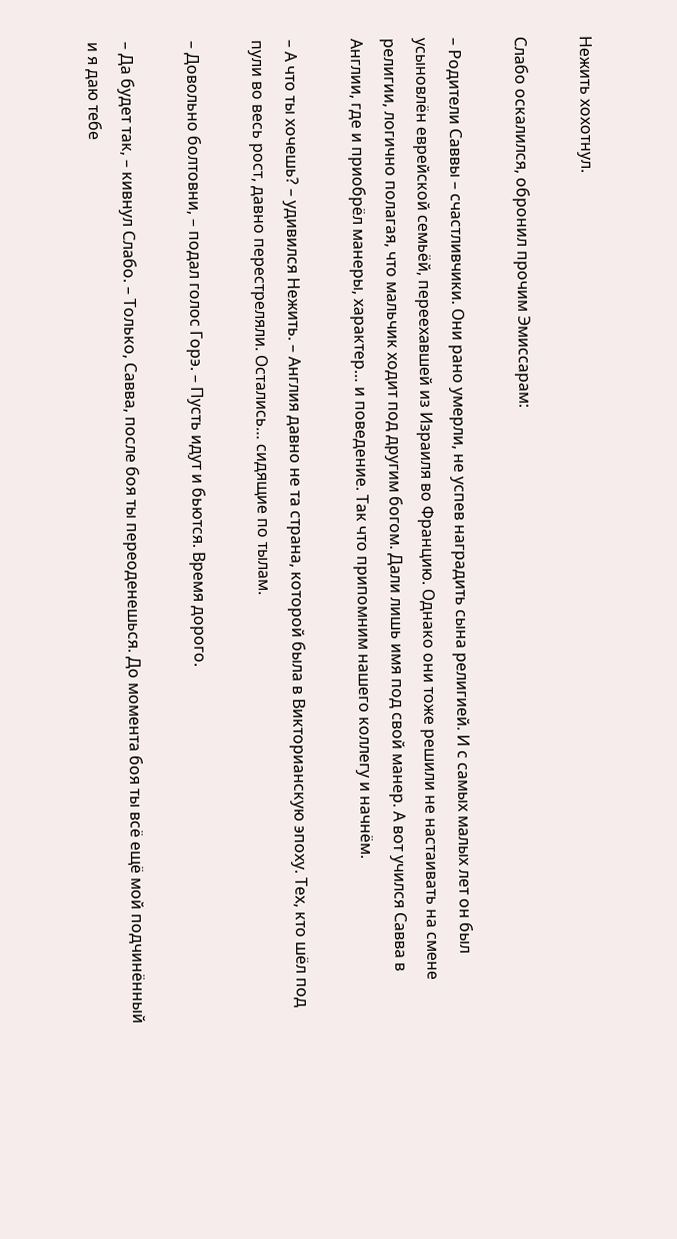Нежить хохотнул.

Слабо оскалился, обронил прочим Эмиссарам:

– Родители Саввы – счастливчики. Они рано умерли, не успев наградить сына религией. И с самых малых лет он был усыновлён еврейской семьёй, переехавшей из Израиля во Францию. Однако они тоже решили не настаивать на смене религии, логично полагая, что мальчик ходит под другим богом. Дали лишь имя под свой манер. А вот учился Савва в Англии, где и приобрёл манеры, характер… и поведение. Так что припомним нашего коллегу и начнём.

– А что ты хочешь? – удивился Нежить. – Англия давно не та страна, которой была в Викторианскую эпоху. Тех, кто шёл под пули во весь рост, давно перестреляли. Остались… сидящие по тылам.

– Довольно болтовни, – подал голос Горэ. – Пусть идут и бьются. Время дорого.

– Да будет так, – кивнул Слабо. – Только, Савва, после боя ты переоденешься. До момента боя ты всё ещё мой подчинённый и я даю тебе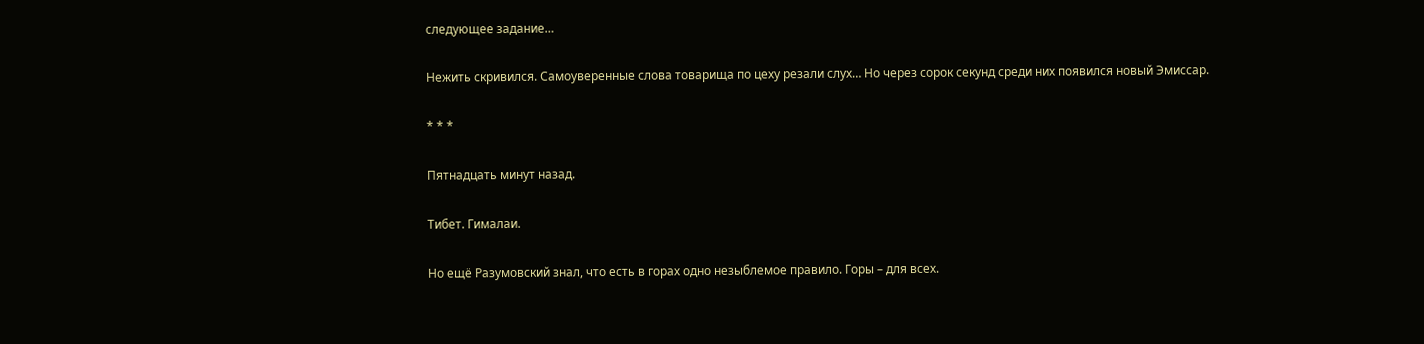следующее задание…

Нежить скривился. Самоуверенные слова товарища по цеху резали слух… Но через сорок секунд среди них появился новый Эмиссар.

* * *

Пятнадцать минут назад.

Тибет. Гималаи.

Но ещё Разумовский знал, что есть в горах одно незыблемое правило. Горы – для всех.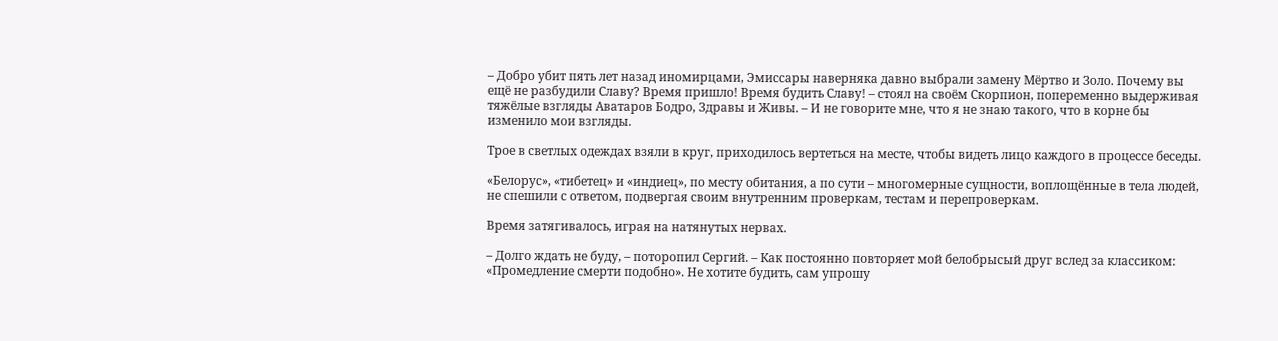– Добро убит пять лет назад иномирцами, Эмиссары наверняка давно выбрали замену Мёртво и Золо. Почему вы ещё не разбудили Славу? Время пришло! Время будить Славу! – стоял на своём Скорпион, попеременно выдерживая тяжёлые взгляды Аватаров Бодро, Здравы и Живы. – И не говорите мне, что я не знаю такого, что в корне бы изменило мои взгляды.

Трое в светлых одеждах взяли в круг, приходилось вертеться на месте, чтобы видеть лицо каждого в процессе беседы.

«Белорус», «тибетец» и «индиец», по месту обитания, а по сути – многомерные сущности, воплощённые в тела людей, не спешили с ответом, подвергая своим внутренним проверкам, тестам и перепроверкам.

Время затягивалось, играя на натянутых нервах.

– Долго ждать не буду, – поторопил Сергий. – Как постоянно повторяет мой белобрысый друг вслед за классиком: «Промедление смерти подобно». Не хотите будить, сам упрошу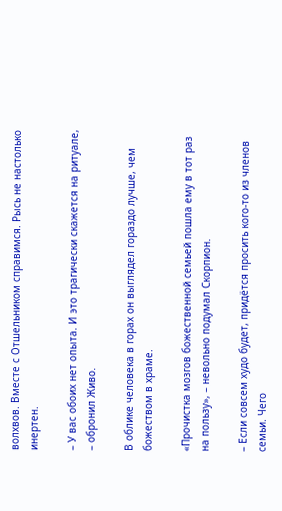волхвов. Вместе с Отшельником справимся. Рысь не настолько инертен.

– У вас обоих нет опыта. И это трагически скажется на ритуале, – обронил Живо.

В облике человека в горах он выглядел гораздо лучше, чем божеством в храме.

«Прочистка мозгов божественной семьей пошла ему в тот раз на пользу», – невольно подумал Скорпион.

– Если совсем худо будет, придётся просить кого-то из членов семьи. Чего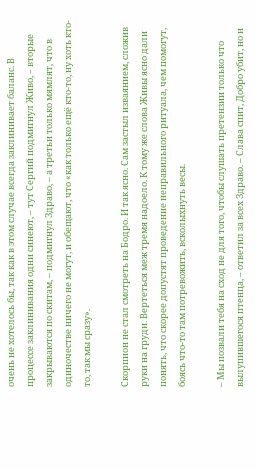очень не хотелось бы, так как в этом случае всегда заклинивает баланс. В процессе заклинивания одни синеют, – тут Сергий подмигнул Живо, – вторые закрываются по скитам, – подмигнул Здраво, – а третьи только мямлят, что в одиночестве ничего не могут, и обещают, что «как только ещё кто-то, ну хоть кто-то, так мы сразу».

Скорпион не стал смотреть на Бодро. И так ясно. Сам застыл изваянием, сложив руки на груди. Вертеться меж тремя надоело. К тому же слова Живы ясно дали понять, что скорее допустят проведение неправильного ритуала, чем помогут, боясь что-то там потревожить, всколыхнуть весы.

– Мы позвали тебя на сход не для того, чтобы слушать претензии только что вылупившегося птенца, – ответил за всех Здраво. – Слава спит, Добро убит, но и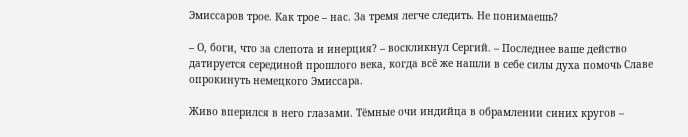Эмиссаров трое. Как трое – нас. За тремя легче следить. Не понимаешь?

– О, боги, что за слепота и инерция? – воскликнул Сергий. – Последнее ваше действо датируется серединой прошлого века, когда всё же нашли в себе силы духа помочь Славе опрокинуть немецкого Эмиссара.

Живо вперился в него глазами. Тёмные очи индийца в обрамлении синих кругов –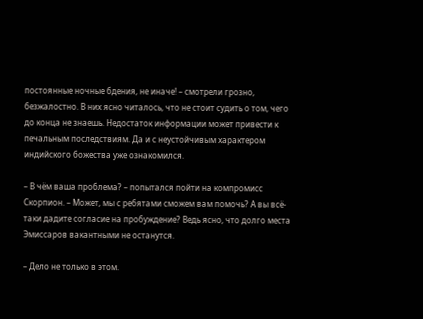постоянные ночные бдения, не иначе! – смотрели грозно, безжалостно. В них ясно читалось, что не стоит судить о том, чего до конца не знаешь. Недостаток информации может привести к печальным последствиям. Да и с неустойчивым характером индийского божества уже ознакомился.

– В чём ваша проблема? – попытался пойти на компромисс Скорпион. – Может, мы с ребятами сможем вам помочь? А вы всё-таки дадите согласие на пробуждение? Ведь ясно, что долго места Эмиссаров вакантными не останутся.

– Дело не только в этом.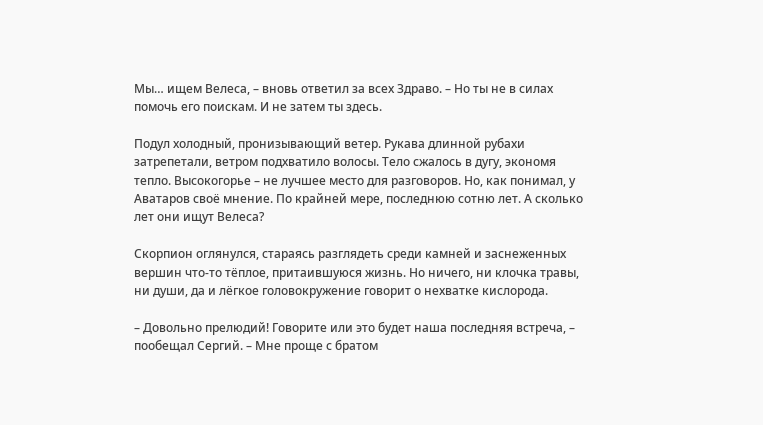Мы… ищем Велеса, – вновь ответил за всех Здраво. – Но ты не в силах помочь его поискам. И не затем ты здесь.

Подул холодный, пронизывающий ветер. Рукава длинной рубахи затрепетали, ветром подхватило волосы. Тело сжалось в дугу, экономя тепло. Высокогорье – не лучшее место для разговоров. Но, как понимал, у Аватаров своё мнение. По крайней мере, последнюю сотню лет. А сколько лет они ищут Велеса?

Скорпион оглянулся, стараясь разглядеть среди камней и заснеженных вершин что-то тёплое, притаившуюся жизнь. Но ничего, ни клочка травы, ни души, да и лёгкое головокружение говорит о нехватке кислорода.

– Довольно прелюдий! Говорите или это будет наша последняя встреча, – пообещал Сергий. – Мне проще с братом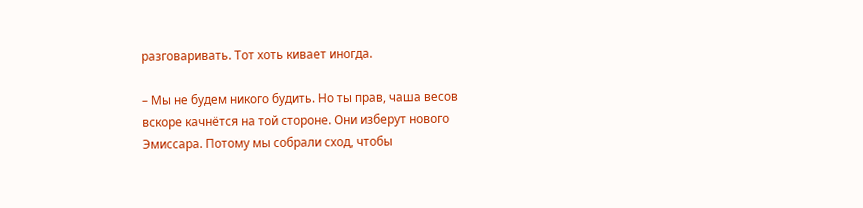разговаривать. Тот хоть кивает иногда.

– Мы не будем никого будить. Но ты прав, чаша весов вскоре качнётся на той стороне. Они изберут нового Эмиссара. Потому мы собрали сход, чтобы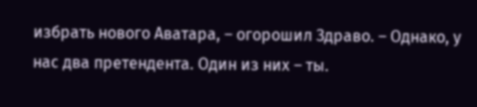избрать нового Аватара, – огорошил Здраво. – Однако, у нас два претендента. Один из них – ты.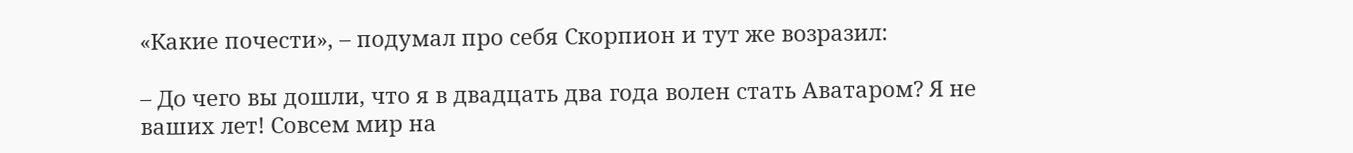«Какие почести», – подумал про себя Скорпион и тут же возразил:

– До чего вы дошли, что я в двадцать два года волен стать Аватаром? Я не ваших лет! Совсем мир на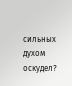сильных духом оскудел?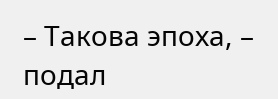– Такова эпоха, – подал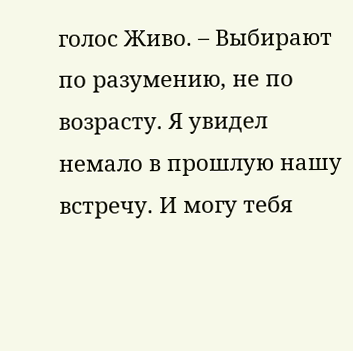голос Живо. – Выбирают по разумению, не по возрасту. Я увидел немало в прошлую нашу встречу. И могу тебя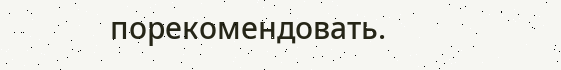порекомендовать.